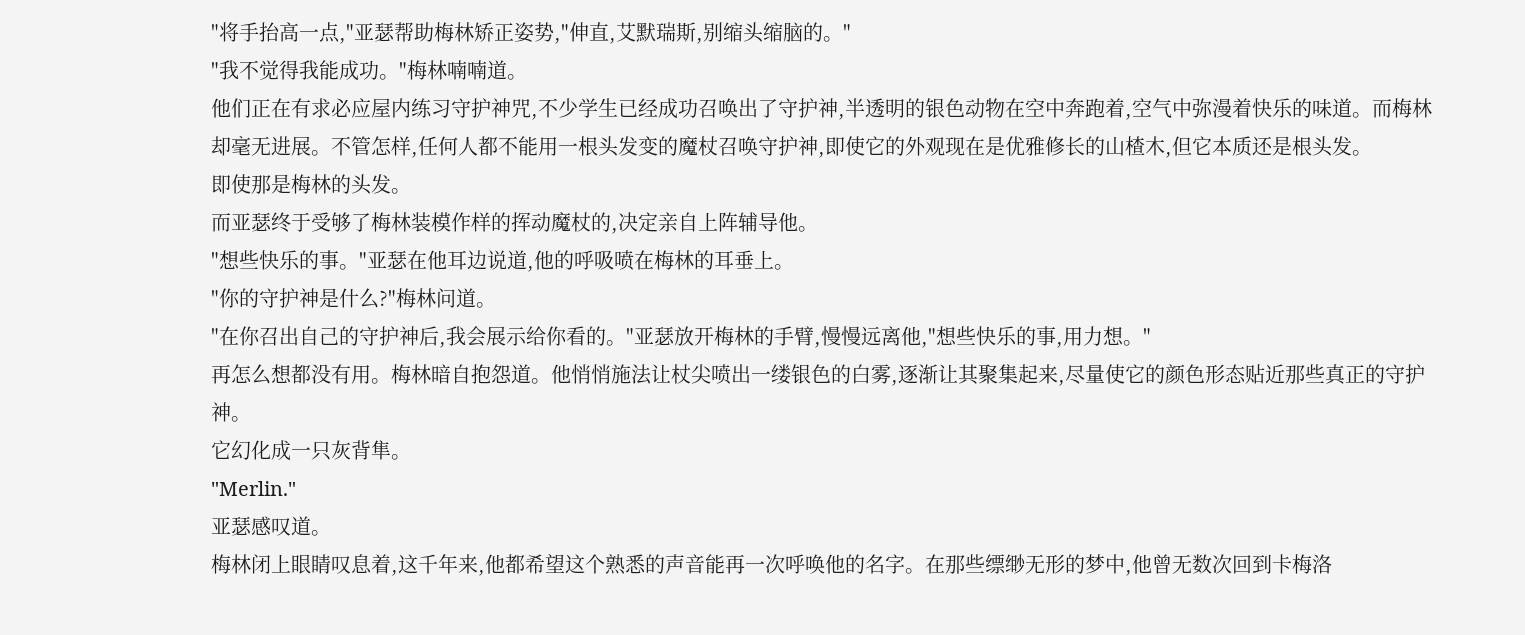"将手抬高一点,"亚瑟帮助梅林矫正姿势,"伸直,艾默瑞斯,别缩头缩脑的。"
"我不觉得我能成功。"梅林喃喃道。
他们正在有求必应屋内练习守护神咒,不少学生已经成功召唤出了守护神,半透明的银色动物在空中奔跑着,空气中弥漫着快乐的味道。而梅林却毫无进展。不管怎样,任何人都不能用一根头发变的魔杖召唤守护神,即使它的外观现在是优雅修长的山楂木,但它本质还是根头发。
即使那是梅林的头发。
而亚瑟终于受够了梅林装模作样的挥动魔杖的,决定亲自上阵辅导他。
"想些快乐的事。"亚瑟在他耳边说道,他的呼吸喷在梅林的耳垂上。
"你的守护神是什么?"梅林问道。
"在你召出自己的守护神后,我会展示给你看的。"亚瑟放开梅林的手臂,慢慢远离他,"想些快乐的事,用力想。"
再怎么想都没有用。梅林暗自抱怨道。他悄悄施法让杖尖喷出一缕银色的白雾,逐渐让其聚集起来,尽量使它的颜色形态贴近那些真正的守护神。
它幻化成一只灰背隼。
"Merlin."
亚瑟感叹道。
梅林闭上眼睛叹息着,这千年来,他都希望这个熟悉的声音能再一次呼唤他的名字。在那些缥缈无形的梦中,他曾无数次回到卡梅洛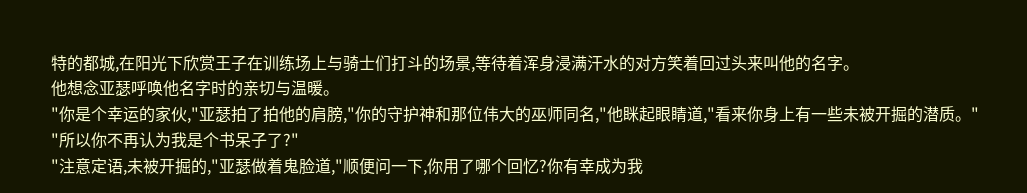特的都城,在阳光下欣赏王子在训练场上与骑士们打斗的场景,等待着浑身浸满汗水的对方笑着回过头来叫他的名字。
他想念亚瑟呼唤他名字时的亲切与温暖。
"你是个幸运的家伙,"亚瑟拍了拍他的肩膀,"你的守护神和那位伟大的巫师同名,"他眯起眼睛道,"看来你身上有一些未被开掘的潜质。"
"所以你不再认为我是个书呆子了?"
"注意定语,未被开掘的,"亚瑟做着鬼脸道,"顺便问一下,你用了哪个回忆?你有幸成为我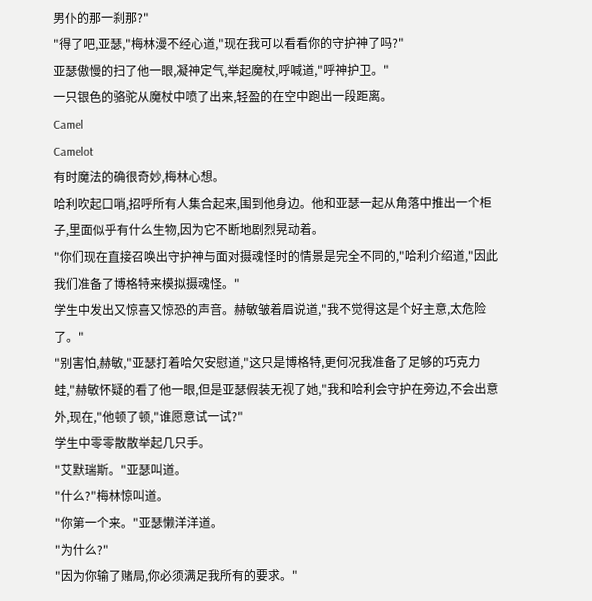男仆的那一刹那?"
"得了吧,亚瑟,"梅林漫不经心道,"现在我可以看看你的守护神了吗?"
亚瑟傲慢的扫了他一眼,凝神定气,举起魔杖,呼喊道,"呼神护卫。"
一只银色的骆驼从魔杖中喷了出来,轻盈的在空中跑出一段距离。
Camel
Camelot
有时魔法的确很奇妙,梅林心想。
哈利吹起口哨,招呼所有人集合起来,围到他身边。他和亚瑟一起从角落中推出一个柜子,里面似乎有什么生物,因为它不断地剧烈晃动着。
"你们现在直接召唤出守护神与面对摄魂怪时的情景是完全不同的,"哈利介绍道,"因此我们准备了博格特来模拟摄魂怪。"
学生中发出又惊喜又惊恐的声音。赫敏皱着眉说道,"我不觉得这是个好主意,太危险了。"
"别害怕,赫敏,"亚瑟打着哈欠安慰道,"这只是博格特,更何况我准备了足够的巧克力蛙,"赫敏怀疑的看了他一眼,但是亚瑟假装无视了她,"我和哈利会守护在旁边,不会出意外,现在,"他顿了顿,"谁愿意试一试?"
学生中零零散散举起几只手。
"艾默瑞斯。"亚瑟叫道。
"什么?"梅林惊叫道。
"你第一个来。"亚瑟懒洋洋道。
"为什么?"
"因为你输了赌局,你必须满足我所有的要求。"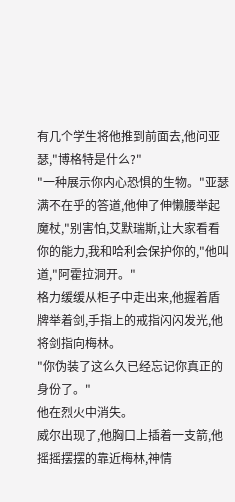有几个学生将他推到前面去,他问亚瑟,"博格特是什么?"
"一种展示你内心恐惧的生物。"亚瑟满不在乎的答道,他伸了伸懒腰举起魔杖,"别害怕,艾默瑞斯,让大家看看你的能力,我和哈利会保护你的,"他叫道,"阿霍拉洞开。"
格力缓缓从柜子中走出来,他握着盾牌举着剑,手指上的戒指闪闪发光,他将剑指向梅林。
"你伪装了这么久已经忘记你真正的身份了。"
他在烈火中消失。
威尔出现了,他胸口上插着一支箭,他摇摇摆摆的靠近梅林,神情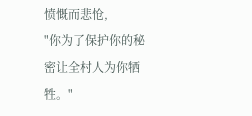愤慨而悲怆,
"你为了保护你的秘密让全村人为你牺牲。"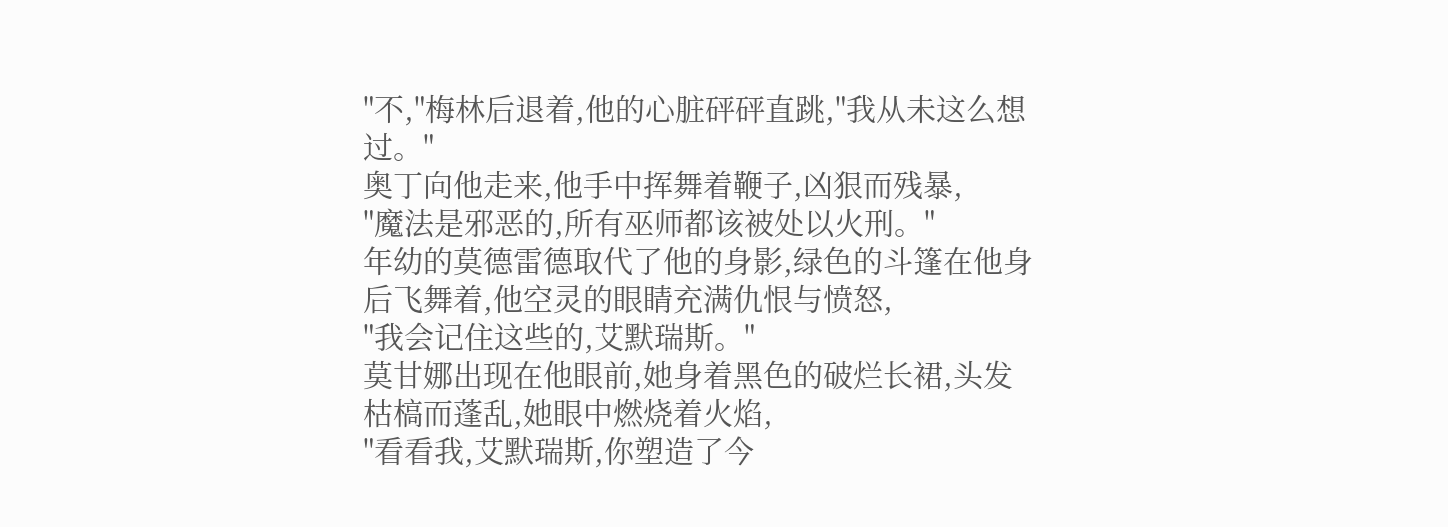"不,"梅林后退着,他的心脏砰砰直跳,"我从未这么想过。"
奥丁向他走来,他手中挥舞着鞭子,凶狠而残暴,
"魔法是邪恶的,所有巫师都该被处以火刑。"
年幼的莫德雷德取代了他的身影,绿色的斗篷在他身后飞舞着,他空灵的眼睛充满仇恨与愤怒,
"我会记住这些的,艾默瑞斯。"
莫甘娜出现在他眼前,她身着黑色的破烂长裙,头发枯槁而蓬乱,她眼中燃烧着火焰,
"看看我,艾默瑞斯,你塑造了今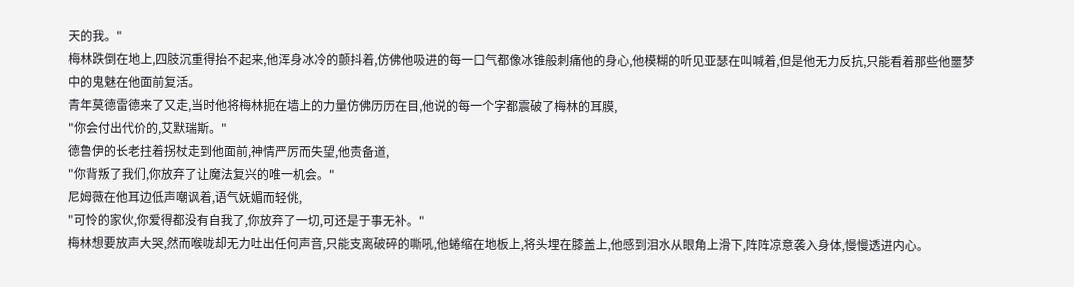天的我。"
梅林跌倒在地上,四肢沉重得抬不起来,他浑身冰冷的颤抖着,仿佛他吸进的每一口气都像冰锥般刺痛他的身心,他模糊的听见亚瑟在叫喊着,但是他无力反抗,只能看着那些他噩梦中的鬼魅在他面前复活。
青年莫德雷德来了又走,当时他将梅林扼在墙上的力量仿佛历历在目,他说的每一个字都震破了梅林的耳膜,
"你会付出代价的,艾默瑞斯。"
德鲁伊的长老拄着拐杖走到他面前,神情严厉而失望,他责备道,
"你背叛了我们,你放弃了让魔法复兴的唯一机会。"
尼姆薇在他耳边低声嘲讽着,语气妩媚而轻佻,
"可怜的家伙,你爱得都没有自我了,你放弃了一切,可还是于事无补。"
梅林想要放声大哭,然而喉咙却无力吐出任何声音,只能支离破碎的嘶吼,他蜷缩在地板上,将头埋在膝盖上,他感到泪水从眼角上滑下,阵阵凉意袭入身体,慢慢透进内心。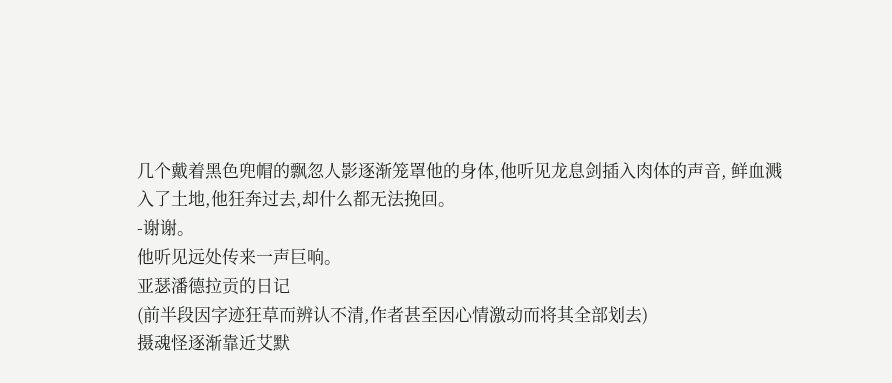几个戴着黑色兜帽的飘忽人影逐渐笼罩他的身体,他听见龙息剑插入肉体的声音, 鲜血溅入了土地,他狂奔过去,却什么都无法挽回。
-谢谢。
他听见远处传来一声巨响。
亚瑟潘德拉贡的日记
(前半段因字迹狂草而辨认不清,作者甚至因心情激动而将其全部划去)
摄魂怪逐渐靠近艾默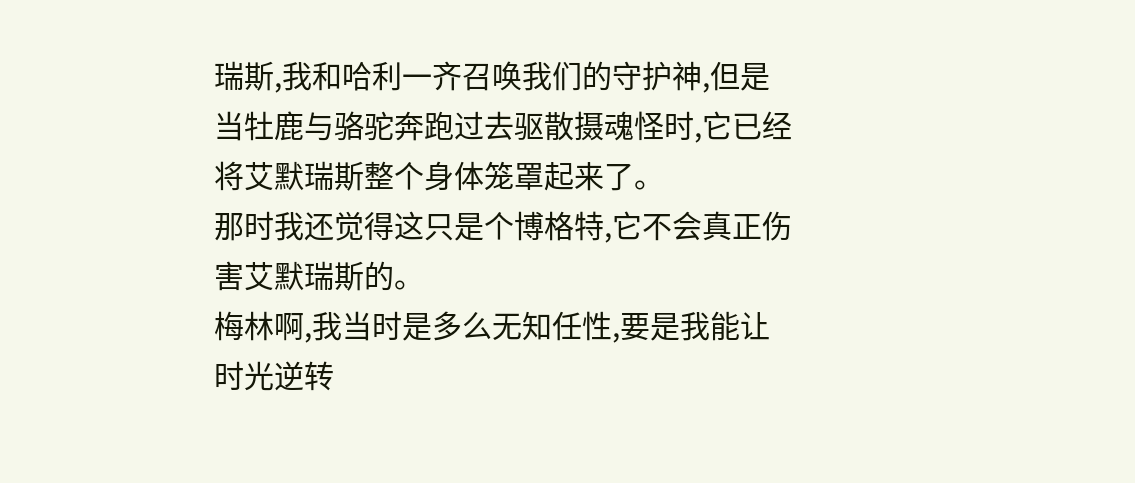瑞斯,我和哈利一齐召唤我们的守护神,但是当牡鹿与骆驼奔跑过去驱散摄魂怪时,它已经将艾默瑞斯整个身体笼罩起来了。
那时我还觉得这只是个博格特,它不会真正伤害艾默瑞斯的。
梅林啊,我当时是多么无知任性,要是我能让时光逆转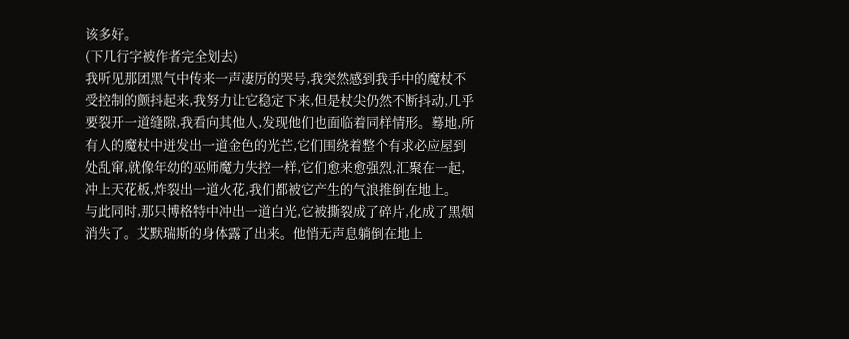该多好。
(下几行字被作者完全划去)
我听见那团黑气中传来一声凄厉的哭号,我突然感到我手中的魔杖不受控制的颤抖起来,我努力让它稳定下来,但是杖尖仍然不断抖动,几乎要裂开一道缝隙,我看向其他人,发现他们也面临着同样情形。蓦地,所有人的魔杖中迸发出一道金色的光芒,它们围绕着整个有求必应屋到处乱窜,就像年幼的巫师魔力失控一样,它们愈来愈强烈,汇聚在一起,冲上天花板,炸裂出一道火花,我们都被它产生的气浪推倒在地上。
与此同时,那只博格特中冲出一道白光,它被撕裂成了碎片,化成了黑烟消失了。艾默瑞斯的身体露了出来。他悄无声息躺倒在地上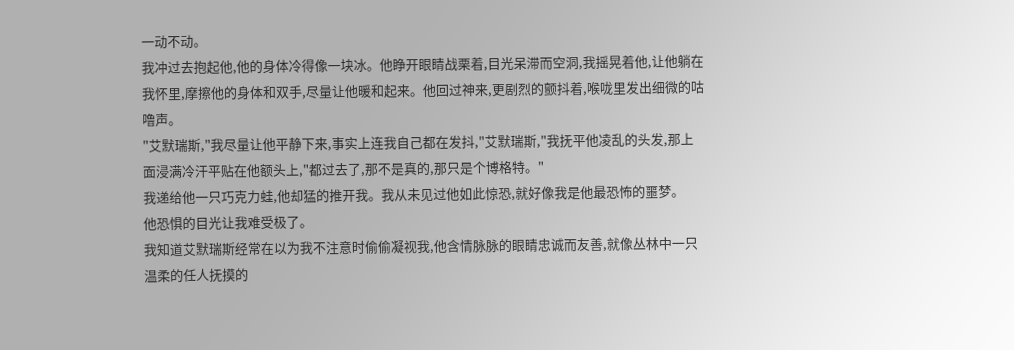一动不动。
我冲过去抱起他,他的身体冷得像一块冰。他睁开眼睛战栗着,目光呆滞而空洞,我摇晃着他,让他躺在我怀里,摩擦他的身体和双手,尽量让他暖和起来。他回过神来,更剧烈的颤抖着,喉咙里发出细微的咕噜声。
"艾默瑞斯,"我尽量让他平静下来,事实上连我自己都在发抖,"艾默瑞斯,"我抚平他凌乱的头发,那上面浸满冷汗平贴在他额头上,"都过去了,那不是真的,那只是个博格特。"
我递给他一只巧克力蛙,他却猛的推开我。我从未见过他如此惊恐,就好像我是他最恐怖的噩梦。
他恐惧的目光让我难受极了。
我知道艾默瑞斯经常在以为我不注意时偷偷凝视我,他含情脉脉的眼睛忠诚而友善,就像丛林中一只温柔的任人抚摸的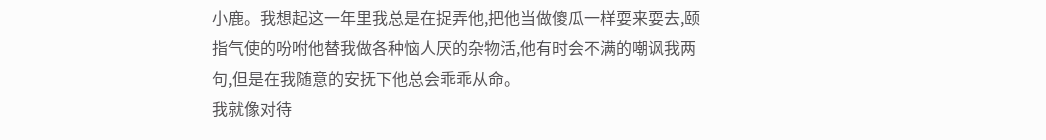小鹿。我想起这一年里我总是在捉弄他,把他当做傻瓜一样耍来耍去,颐指气使的吩咐他替我做各种恼人厌的杂物活,他有时会不满的嘲讽我两句,但是在我随意的安抚下他总会乖乖从命。
我就像对待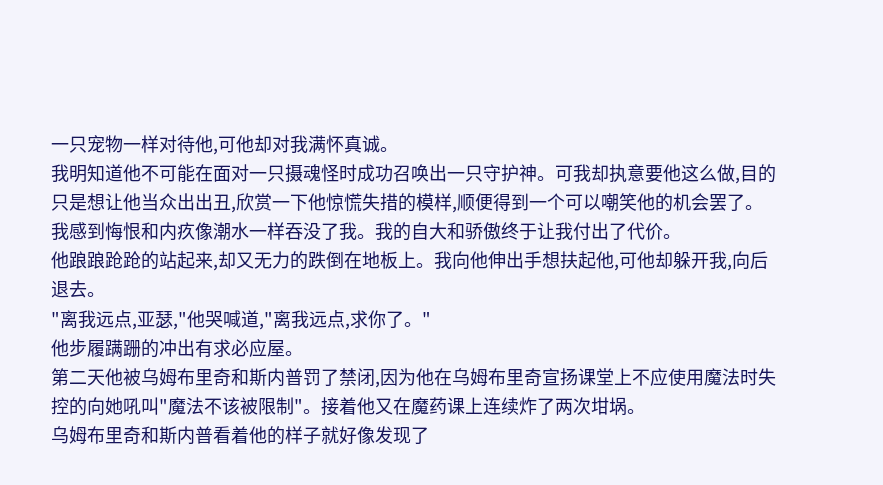一只宠物一样对待他,可他却对我满怀真诚。
我明知道他不可能在面对一只摄魂怪时成功召唤出一只守护神。可我却执意要他这么做,目的只是想让他当众出出丑,欣赏一下他惊慌失措的模样,顺便得到一个可以嘲笑他的机会罢了。
我感到悔恨和内疚像潮水一样吞没了我。我的自大和骄傲终于让我付出了代价。
他踉踉跄跄的站起来,却又无力的跌倒在地板上。我向他伸出手想扶起他,可他却躲开我,向后退去。
"离我远点,亚瑟,"他哭喊道,"离我远点,求你了。"
他步履蹒跚的冲出有求必应屋。
第二天他被乌姆布里奇和斯内普罚了禁闭,因为他在乌姆布里奇宣扬课堂上不应使用魔法时失控的向她吼叫"魔法不该被限制"。接着他又在魔药课上连续炸了两次坩埚。
乌姆布里奇和斯内普看着他的样子就好像发现了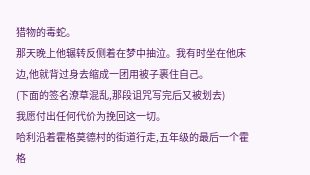猎物的毒蛇。
那天晚上他辗转反侧着在梦中抽泣。我有时坐在他床边,他就背过身去缩成一团用被子裹住自己。
(下面的签名潦草混乱,那段诅咒写完后又被划去)
我愿付出任何代价为挽回这一切。
哈利沿着霍格莫德村的街道行走,五年级的最后一个霍格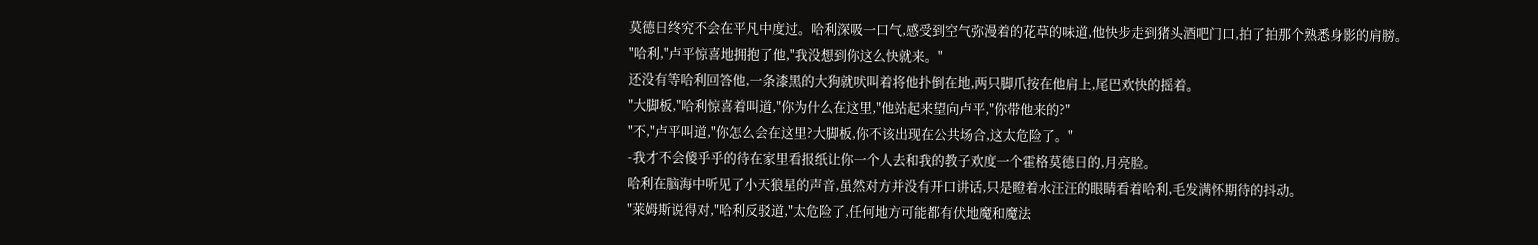莫德日终究不会在平凡中度过。哈利深吸一口气,感受到空气弥漫着的花草的味道,他快步走到猪头酒吧门口,拍了拍那个熟悉身影的肩膀。
"哈利,"卢平惊喜地拥抱了他,"我没想到你这么快就来。"
还没有等哈利回答他,一条漆黑的大狗就吠叫着将他扑倒在地,两只脚爪按在他肩上,尾巴欢快的摇着。
"大脚板,"哈利惊喜着叫道,"你为什么在这里,"他站起来望向卢平,"你带他来的?"
"不,"卢平叫道,"你怎么会在这里?大脚板,你不该出现在公共场合,这太危险了。"
-我才不会傻乎乎的待在家里看报纸让你一个人去和我的教子欢度一个霍格莫德日的,月亮脸。
哈利在脑海中听见了小天狼星的声音,虽然对方并没有开口讲话,只是瞪着水汪汪的眼睛看着哈利,毛发满怀期待的抖动。
"莱姆斯说得对,"哈利反驳道,"太危险了,任何地方可能都有伏地魔和魔法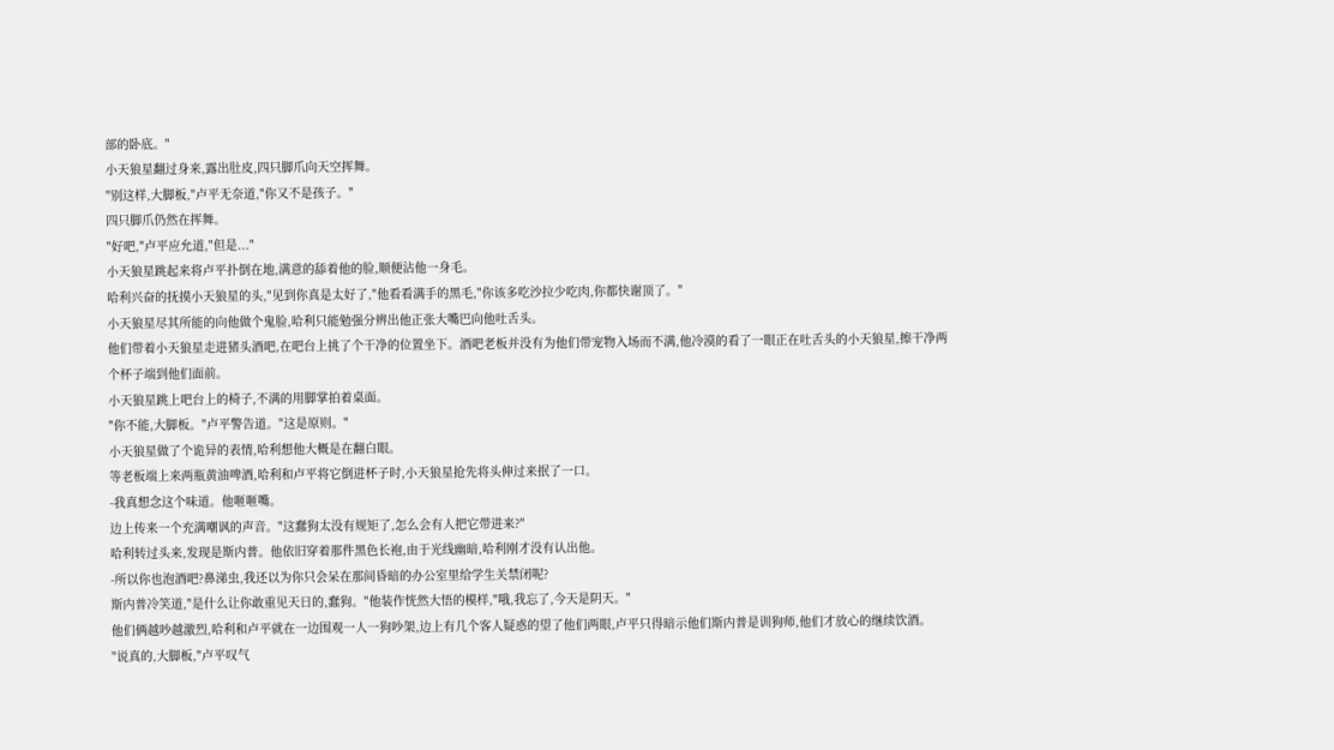部的卧底。"
小天狼星翻过身来,露出肚皮,四只脚爪向天空挥舞。
"别这样,大脚板,"卢平无奈道,"你又不是孩子。"
四只脚爪仍然在挥舞。
"好吧,"卢平应允道,"但是..."
小天狼星跳起来将卢平扑倒在地,满意的舔着他的脸,顺便沾他一身毛。
哈利兴奋的抚摸小天狼星的头,"见到你真是太好了,"他看看满手的黑毛,"你该多吃沙拉少吃肉,你都快谢顶了。"
小天狼星尽其所能的向他做个鬼脸,哈利只能勉强分辨出他正张大嘴巴向他吐舌头。
他们带着小天狼星走进猪头酒吧,在吧台上挑了个干净的位置坐下。酒吧老板并没有为他们带宠物入场而不满,他冷漠的看了一眼正在吐舌头的小天狼星,擦干净两个杯子端到他们面前。
小天狼星跳上吧台上的椅子,不满的用脚掌拍着桌面。
"你不能,大脚板。"卢平警告道。"这是原则。"
小天狼星做了个诡异的表情,哈利想他大概是在翻白眼。
等老板端上来两瓶黄油啤酒,哈利和卢平将它倒进杯子时,小天狼星抢先将头伸过来抿了一口。
-我真想念这个味道。他咂咂嘴。
边上传来一个充满嘲讽的声音。"这蠢狗太没有规矩了,怎么会有人把它带进来?"
哈利转过头来,发现是斯内普。他依旧穿着那件黑色长袍,由于光线幽暗,哈利刚才没有认出他。
-所以你也泡酒吧?鼻涕虫,我还以为你只会呆在那间昏暗的办公室里给学生关禁闭呢?
斯内普冷笑道,"是什么让你敢重见天日的,蠢狗。"他装作恍然大悟的模样,"哦,我忘了,今天是阴天。"
他们俩越吵越激烈,哈利和卢平就在一边围观一人一狗吵架,边上有几个客人疑惑的望了他们两眼,卢平只得暗示他们斯内普是训狗师,他们才放心的继续饮酒。
"说真的,大脚板,"卢平叹气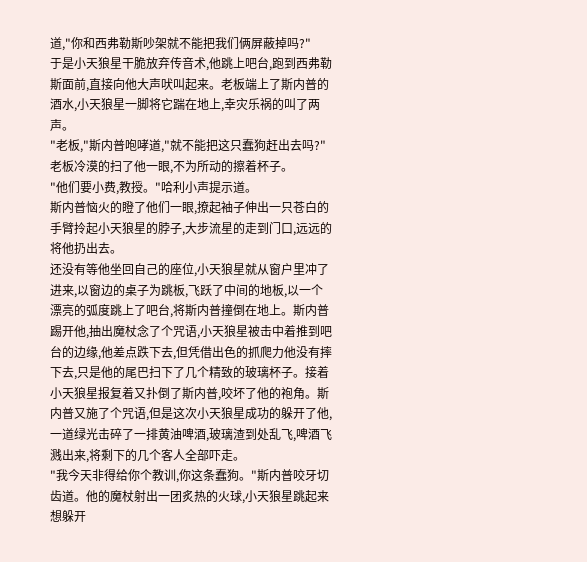道,"你和西弗勒斯吵架就不能把我们俩屏蔽掉吗?"
于是小天狼星干脆放弃传音术,他跳上吧台,跑到西弗勒斯面前,直接向他大声吠叫起来。老板端上了斯内普的酒水,小天狼星一脚将它踹在地上,幸灾乐祸的叫了两声。
"老板,"斯内普咆哮道,"就不能把这只蠢狗赶出去吗?"
老板冷漠的扫了他一眼,不为所动的擦着杯子。
"他们要小费,教授。"哈利小声提示道。
斯内普恼火的瞪了他们一眼,撩起袖子伸出一只苍白的手臂拎起小天狼星的脖子,大步流星的走到门口,远远的将他扔出去。
还没有等他坐回自己的座位,小天狼星就从窗户里冲了进来,以窗边的桌子为跳板,飞跃了中间的地板,以一个漂亮的弧度跳上了吧台,将斯内普撞倒在地上。斯内普踢开他,抽出魔杖念了个咒语,小天狼星被击中着推到吧台的边缘,他差点跌下去,但凭借出色的抓爬力他没有摔下去,只是他的尾巴扫下了几个精致的玻璃杯子。接着小天狼星报复着又扑倒了斯内普,咬坏了他的袍角。斯内普又施了个咒语,但是这次小天狼星成功的躲开了他,一道绿光击碎了一排黄油啤酒,玻璃渣到处乱飞,啤酒飞溅出来,将剩下的几个客人全部吓走。
"我今天非得给你个教训,你这条蠢狗。"斯内普咬牙切齿道。他的魔杖射出一团炙热的火球,小天狼星跳起来想躲开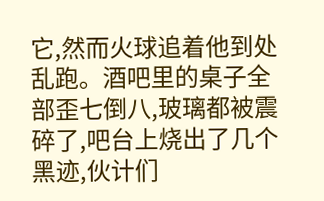它,然而火球追着他到处乱跑。酒吧里的桌子全部歪七倒八,玻璃都被震碎了,吧台上烧出了几个黑迹,伙计们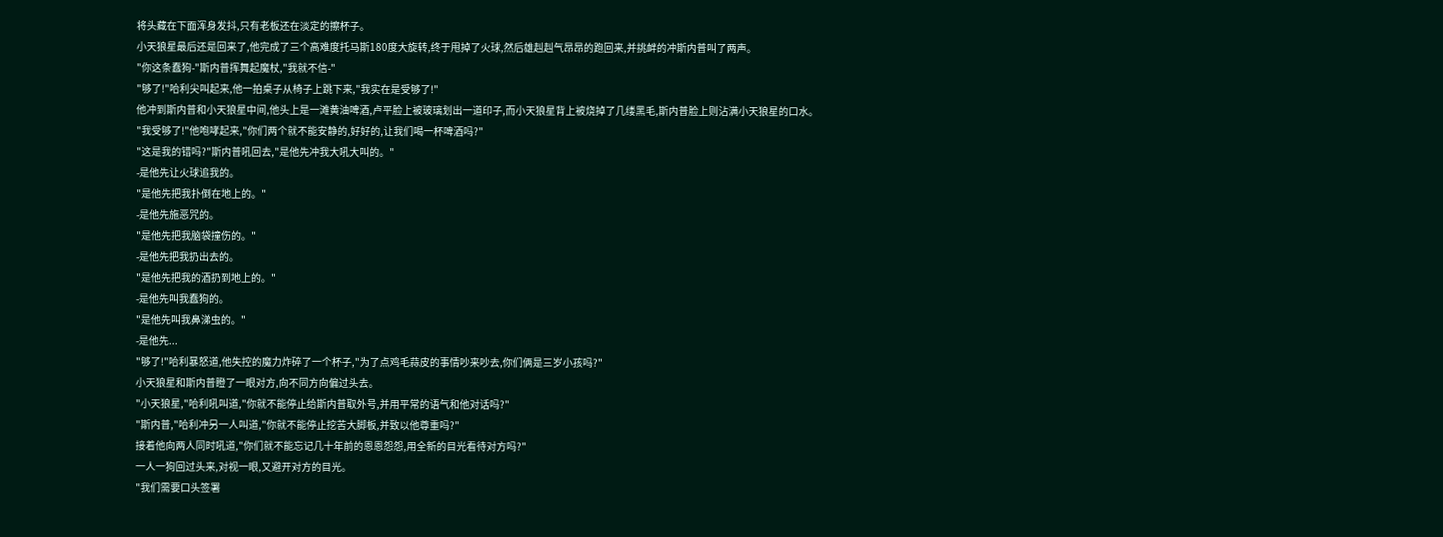将头藏在下面浑身发抖,只有老板还在淡定的擦杯子。
小天狼星最后还是回来了,他完成了三个高难度托马斯180度大旋转,终于甩掉了火球,然后雄赳赳气昂昂的跑回来,并挑衅的冲斯内普叫了两声。
"你这条蠢狗-"斯内普挥舞起魔杖,"我就不信-"
"够了!"哈利尖叫起来,他一拍桌子从椅子上跳下来,"我实在是受够了!"
他冲到斯内普和小天狼星中间,他头上是一滩黄油啤酒,卢平脸上被玻璃划出一道印子,而小天狼星背上被烧掉了几缕黑毛,斯内普脸上则沾满小天狼星的口水。
"我受够了!"他咆哮起来,"你们两个就不能安静的,好好的,让我们喝一杯啤酒吗?"
"这是我的错吗?"斯内普吼回去,"是他先冲我大吼大叫的。"
-是他先让火球追我的。
"是他先把我扑倒在地上的。"
-是他先施恶咒的。
"是他先把我脑袋撞伤的。"
-是他先把我扔出去的。
"是他先把我的酒扔到地上的。"
-是他先叫我蠢狗的。
"是他先叫我鼻涕虫的。"
-是他先...
"够了!"哈利暴怒道,他失控的魔力炸碎了一个杯子,"为了点鸡毛蒜皮的事情吵来吵去,你们俩是三岁小孩吗?"
小天狼星和斯内普瞪了一眼对方,向不同方向偏过头去。
"小天狼星,"哈利吼叫道,"你就不能停止给斯内普取外号,并用平常的语气和他对话吗?"
"斯内普,"哈利冲另一人叫道,"你就不能停止挖苦大脚板,并致以他尊重吗?"
接着他向两人同时吼道,"你们就不能忘记几十年前的恩恩怨怨,用全新的目光看待对方吗?"
一人一狗回过头来,对视一眼,又避开对方的目光。
"我们需要口头签署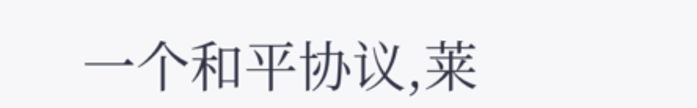一个和平协议,莱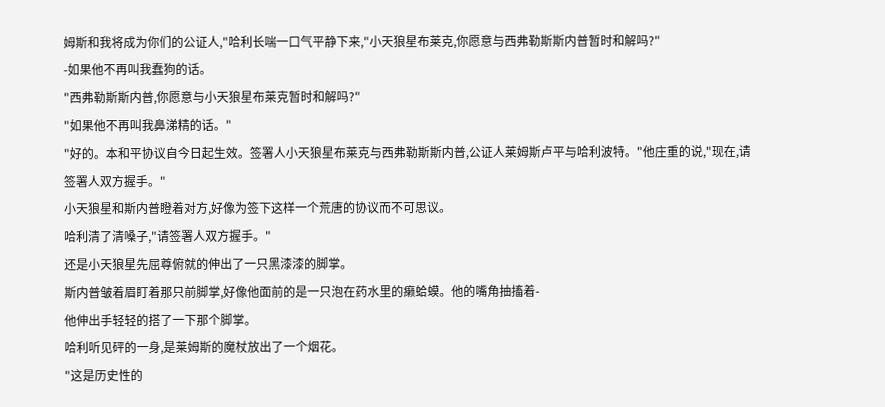姆斯和我将成为你们的公证人,"哈利长喘一口气平静下来,"小天狼星布莱克,你愿意与西弗勒斯斯内普暂时和解吗?"
-如果他不再叫我蠢狗的话。
"西弗勒斯斯内普,你愿意与小天狼星布莱克暂时和解吗?"
"如果他不再叫我鼻涕精的话。"
"好的。本和平协议自今日起生效。签署人小天狼星布莱克与西弗勒斯斯内普,公证人莱姆斯卢平与哈利波特。"他庄重的说,"现在,请签署人双方握手。"
小天狼星和斯内普瞪着对方,好像为签下这样一个荒唐的协议而不可思议。
哈利清了清嗓子,"请签署人双方握手。"
还是小天狼星先屈尊俯就的伸出了一只黑漆漆的脚掌。
斯内普皱着眉盯着那只前脚掌,好像他面前的是一只泡在药水里的癞蛤蟆。他的嘴角抽搐着-
他伸出手轻轻的搭了一下那个脚掌。
哈利听见砰的一身,是莱姆斯的魔杖放出了一个烟花。
"这是历史性的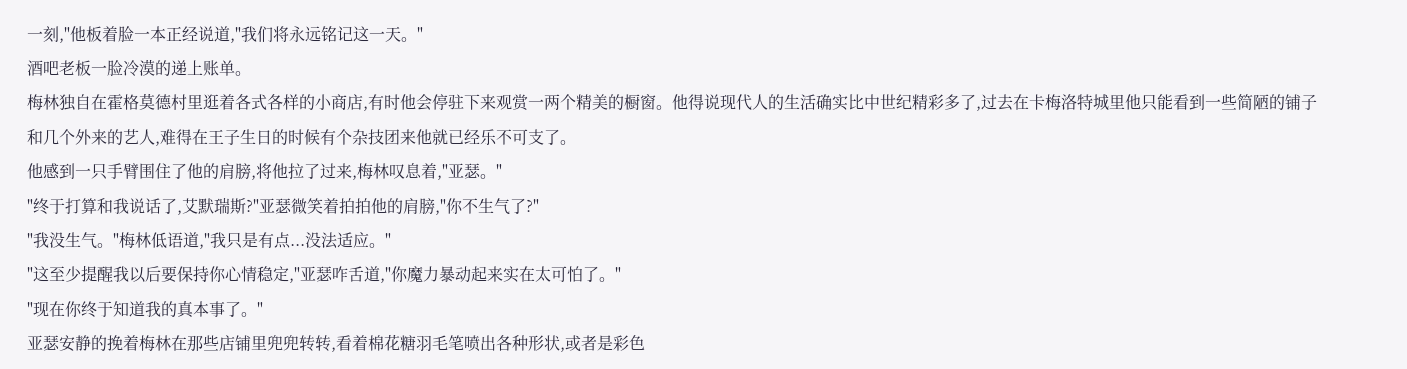一刻,"他板着脸一本正经说道,"我们将永远铭记这一天。"
酒吧老板一脸冷漠的递上账单。
梅林独自在霍格莫德村里逛着各式各样的小商店,有时他会停驻下来观赏一两个精美的橱窗。他得说现代人的生活确实比中世纪精彩多了,过去在卡梅洛特城里他只能看到一些简陋的铺子和几个外来的艺人,难得在王子生日的时候有个杂技团来他就已经乐不可支了。
他感到一只手臂围住了他的肩膀,将他拉了过来,梅林叹息着,"亚瑟。"
"终于打算和我说话了,艾默瑞斯?"亚瑟微笑着拍拍他的肩膀,"你不生气了?"
"我没生气。"梅林低语道,"我只是有点...没法适应。"
"这至少提醒我以后要保持你心情稳定,"亚瑟咋舌道,"你魔力暴动起来实在太可怕了。"
"现在你终于知道我的真本事了。"
亚瑟安静的挽着梅林在那些店铺里兜兜转转,看着棉花糖羽毛笔喷出各种形状,或者是彩色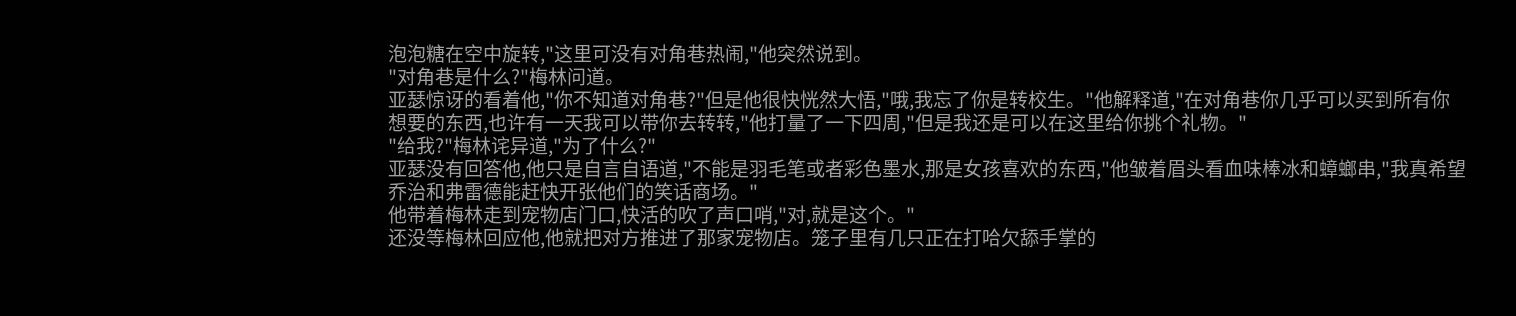泡泡糖在空中旋转,"这里可没有对角巷热闹,"他突然说到。
"对角巷是什么?"梅林问道。
亚瑟惊讶的看着他,"你不知道对角巷?"但是他很快恍然大悟,"哦,我忘了你是转校生。"他解释道,"在对角巷你几乎可以买到所有你想要的东西,也许有一天我可以带你去转转,"他打量了一下四周,"但是我还是可以在这里给你挑个礼物。"
"给我?"梅林诧异道,"为了什么?"
亚瑟没有回答他,他只是自言自语道,"不能是羽毛笔或者彩色墨水,那是女孩喜欢的东西,"他皱着眉头看血味棒冰和蟑螂串,"我真希望乔治和弗雷德能赶快开张他们的笑话商场。"
他带着梅林走到宠物店门口,快活的吹了声口哨,"对,就是这个。"
还没等梅林回应他,他就把对方推进了那家宠物店。笼子里有几只正在打哈欠舔手掌的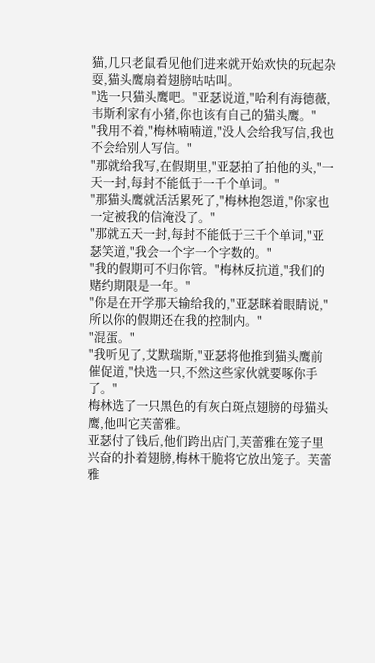猫,几只老鼠看见他们进来就开始欢快的玩起杂耍,猫头鹰扇着翅膀咕咕叫。
"选一只猫头鹰吧。"亚瑟说道,"哈利有海德薇,韦斯利家有小猪,你也该有自己的猫头鹰。"
"我用不着,"梅林喃喃道,"没人会给我写信,我也不会给别人写信。"
"那就给我写,在假期里,"亚瑟拍了拍他的头,"一天一封,每封不能低于一千个单词。"
"那猫头鹰就活活累死了,"梅林抱怨道,"你家也一定被我的信淹没了。"
"那就五天一封,每封不能低于三千个单词,"亚瑟笑道,"我会一个字一个字数的。"
"我的假期可不归你管。"梅林反抗道,"我们的赌约期限是一年。"
"你是在开学那天输给我的,"亚瑟眯着眼睛说,"所以你的假期还在我的控制内。"
"混蛋。"
"我听见了,艾默瑞斯,"亚瑟将他推到猫头鹰前催促道,"快选一只,不然这些家伙就要啄你手了。"
梅林选了一只黑色的有灰白斑点翅膀的母猫头鹰,他叫它芙蕾雅。
亚瑟付了钱后,他们跨出店门,芙蕾雅在笼子里兴奋的扑着翅膀,梅林干脆将它放出笼子。芙蕾雅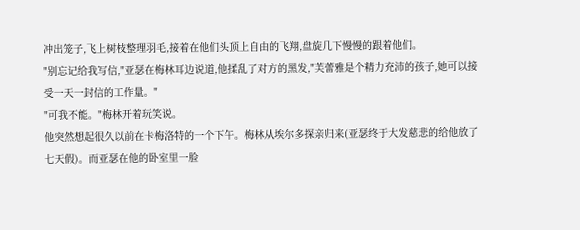冲出笼子,飞上树枝整理羽毛,接着在他们头顶上自由的飞翔,盘旋几下慢慢的跟着他们。
"别忘记给我写信,"亚瑟在梅林耳边说道,他揉乱了对方的黑发,"芙蕾雅是个精力充沛的孩子,她可以接受一天一封信的工作量。"
"可我不能。"梅林开着玩笑说。
他突然想起很久以前在卡梅洛特的一个下午。梅林从埃尔多探亲归来(亚瑟终于大发慈悲的给他放了七天假)。而亚瑟在他的卧室里一脸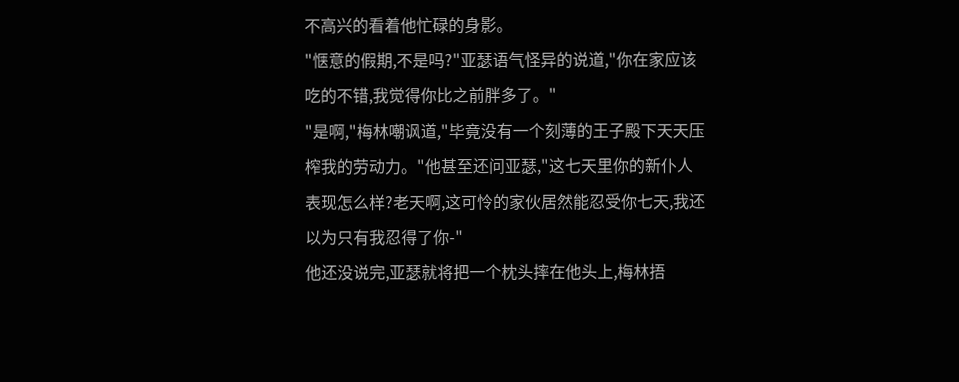不高兴的看着他忙碌的身影。
"惬意的假期,不是吗?"亚瑟语气怪异的说道,"你在家应该吃的不错,我觉得你比之前胖多了。"
"是啊,"梅林嘲讽道,"毕竟没有一个刻薄的王子殿下天天压榨我的劳动力。"他甚至还问亚瑟,"这七天里你的新仆人表现怎么样?老天啊,这可怜的家伙居然能忍受你七天,我还以为只有我忍得了你-"
他还没说完,亚瑟就将把一个枕头摔在他头上,梅林捂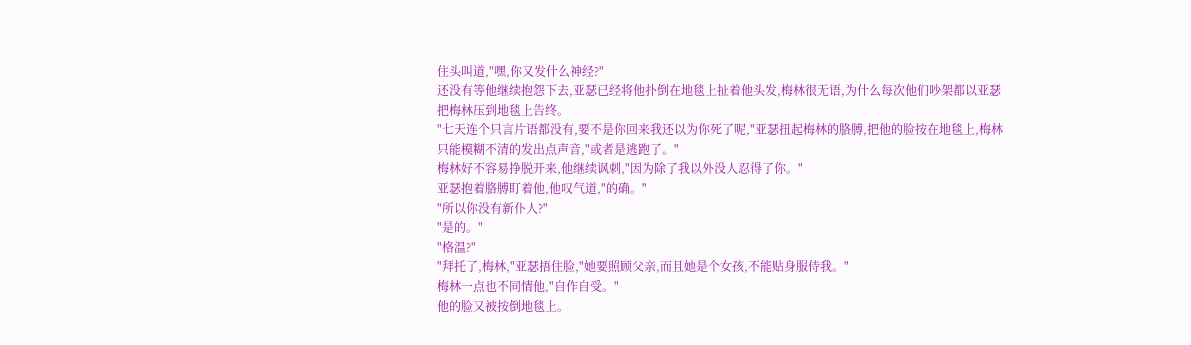住头叫道,"嘿,你又发什么神经?"
还没有等他继续抱怨下去,亚瑟已经将他扑倒在地毯上扯着他头发,梅林很无语,为什么每次他们吵架都以亚瑟把梅林压到地毯上告终。
"七天连个只言片语都没有,要不是你回来我还以为你死了呢,"亚瑟扭起梅林的胳膊,把他的脸按在地毯上,梅林只能模糊不清的发出点声音,"或者是逃跑了。"
梅林好不容易挣脱开来,他继续讽刺,"因为除了我以外没人忍得了你。"
亚瑟抱着胳膊盯着他,他叹气道,"的确。"
"所以你没有新仆人?"
"是的。"
"格温?"
"拜托了,梅林,"亚瑟捂住脸,"她要照顾父亲,而且她是个女孩,不能贴身服侍我。"
梅林一点也不同情他,"自作自受。"
他的脸又被按倒地毯上。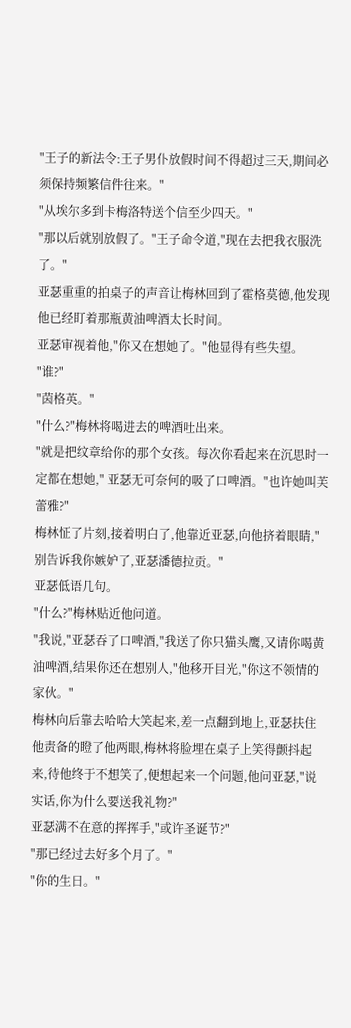"王子的新法令:王子男仆放假时间不得超过三天,期间必须保持频繁信件往来。"
"从埃尔多到卡梅洛特送个信至少四天。"
"那以后就别放假了。"王子命令道,"现在去把我衣服洗了。"
亚瑟重重的拍桌子的声音让梅林回到了霍格莫德,他发现他已经盯着那瓶黄油啤酒太长时间。
亚瑟审视着他,"你又在想她了。"他显得有些失望。
"谁?"
"茵格英。"
"什么?"梅林将喝进去的啤酒吐出来。
"就是把纹章给你的那个女孩。每次你看起来在沉思时一定都在想她," 亚瑟无可奈何的吸了口啤酒。"也许她叫芙蕾雅?"
梅林怔了片刻,接着明白了,他靠近亚瑟,向他挤着眼睛,"别告诉我你嫉妒了,亚瑟潘德拉贡。"
亚瑟低语几句。
"什么?"梅林贴近他问道。
"我说,"亚瑟吞了口啤酒,"我送了你只猫头鹰,又请你喝黄油啤酒,结果你还在想别人,"他移开目光,"你这不领情的家伙。"
梅林向后靠去哈哈大笑起来,差一点翻到地上,亚瑟扶住他责备的瞪了他两眼,梅林将脸埋在桌子上笑得颤抖起来,待他终于不想笑了,便想起来一个问题,他问亚瑟,"说实话,你为什么要送我礼物?"
亚瑟满不在意的挥挥手,"或许圣诞节?"
"那已经过去好多个月了。"
"你的生日。"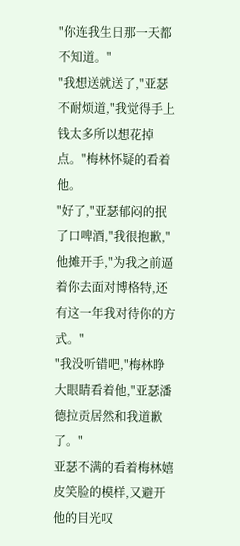"你连我生日那一天都不知道。"
"我想送就送了,"亚瑟不耐烦道,"我觉得手上钱太多所以想花掉点。"梅林怀疑的看着他。
"好了,"亚瑟郁闷的抿了口啤酒,"我很抱歉,"他摊开手,"为我之前逼着你去面对博格特,还有这一年我对待你的方式。"
"我没听错吧,"梅林睁大眼睛看着他,"亚瑟潘德拉贡居然和我道歉了。"
亚瑟不满的看着梅林嬉皮笑脸的模样,又避开他的目光叹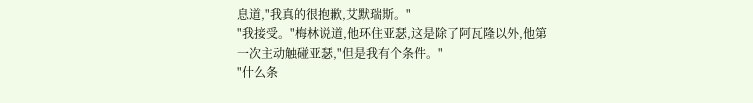息道,"我真的很抱歉,艾默瑞斯。"
"我接受。"梅林说道,他环住亚瑟,这是除了阿瓦隆以外,他第一次主动触碰亚瑟,"但是我有个条件。"
"什么条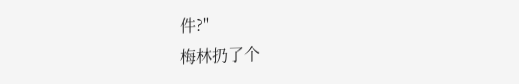件?"
梅林扔了个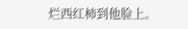烂西红柿到他脸上。